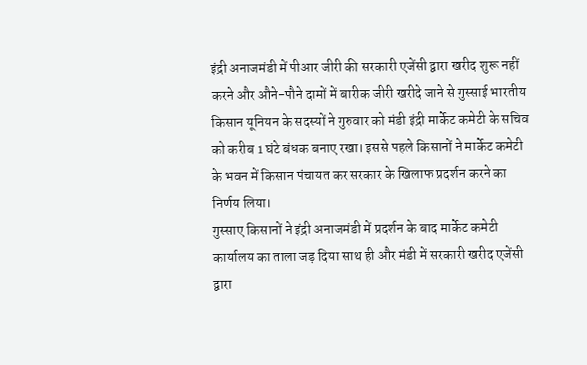इंद्री अनाजमंडी में पीआर जीरी की सरकारी एजेंसी द्वारा खरीद शुरू नहीं करने और औने-पौने दामों में बारीक जीरी खरीदे जाने से गुस्साई भारतीय किसान यूनियन के सदस्यों ने गुरुवार को मंडी इंद्री मार्केट कमेटी के सचिव को करीब 1 घंटे बंधक बनाए रखा। इससे पहले किसानों ने मार्केट कमेटी के भवन में किसान पंचायत कर सरकार के खिलाफ प्रदर्शन करने का निर्णय लिया।
गुस्साए किसानों ने इंद्री अनाजमंडी में प्रदर्शन के बाद मार्केट कमेटी कार्यालय का ताला जड़ दिया साथ ही और मंडी में सरकारी खरीद एजेंसी द्वारा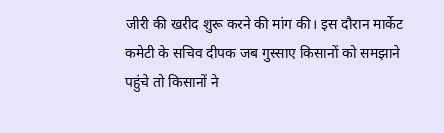जीरी की खरीद शुरू करने की मांग की। इस दौरान मार्केट कमेटी के सचिव दीपक जब गुस्साए किसानों को समझाने पहुंचे तो किसानों ने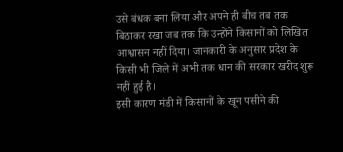उसे बंधक बना लिया और अपने ही बीच तब तक बिठाकर रखा जब तक कि उन्होंने किसानों को लिखित आश्वासन नहीं दिया। जानकारी के अनुसार प्रदेश के किसी भी जिले में अभी तक धान की सरकार खरीद शुरू नहीं हुई है।
इसी कारण मंडी में किसानों के खून पसीने की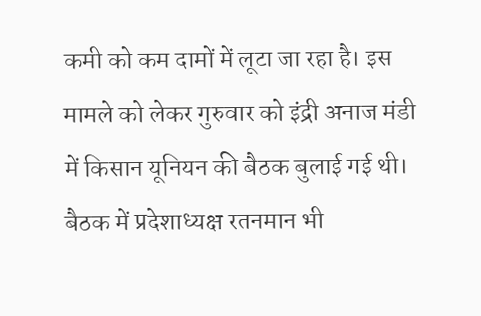कमी को कम दामों में लूटा जा रहा है। इस मामले को लेकर गुरुवार को इंद्री अनाज मंडी में किसान यूनियन की बैठक बुलाई गई थी। बैठक में प्रदेशाध्यक्ष रतनमान भी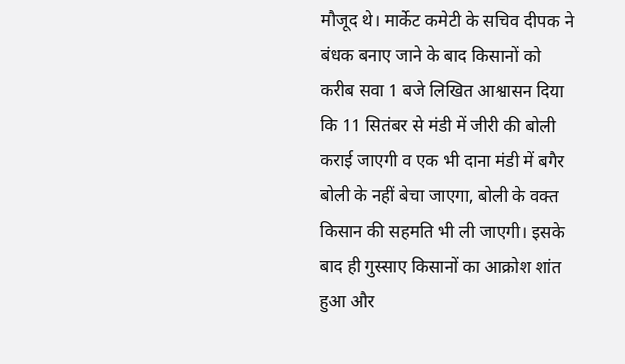मौजूद थे। मार्केट कमेटी के सचिव दीपक ने बंधक बनाए जाने के बाद किसानों को करीब सवा 1 बजे लिखित आश्वासन दिया कि 11 सितंबर से मंडी में जीरी की बोली कराई जाएगी व एक भी दाना मंडी में बगैर बोली के नहीं बेचा जाएगा, बोली के वक्त किसान की सहमति भी ली जाएगी। इसके बाद ही गुस्साए किसानों का आक्रोश शांत हुआ और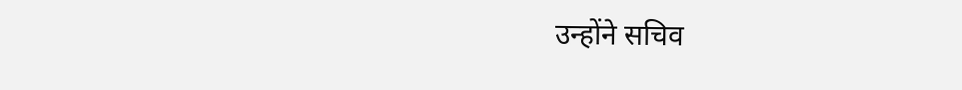उन्होंने सचिव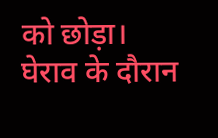को छोड़ा।
घेराव के दौरान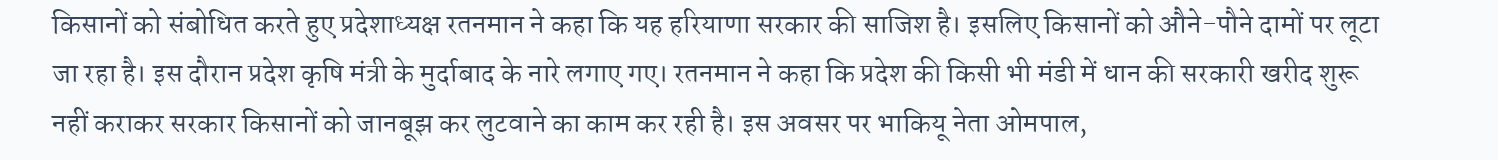किसानों को संबोधित करते हुए प्रदेशाध्यक्ष रतनमान ने कहा कि यह हरियाणा सरकार की साजिश है। इसलिए किसानों को औने-पौने दामों पर लूटा जा रहा है। इस दौरान प्रदेश कृषि मंत्री के मुर्दाबाद के नारे लगाए गए। रतनमान ने कहा कि प्रदेश की किसी भी मंडी में धान की सरकारी खरीद शुरू नहीं कराकर सरकार किसानों को जानबूझ कर लुटवाने का काम कर रही है। इस अवसर पर भाकियू नेता ओमपाल,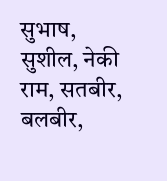सुभाष, सुशील, नेकी राम, सतबीर, बलबीर,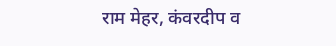राम मेहर, कंवरदीप व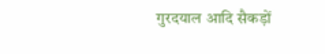गुरदयाल आदि सैकड़ों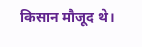किसान मौजूद थे।